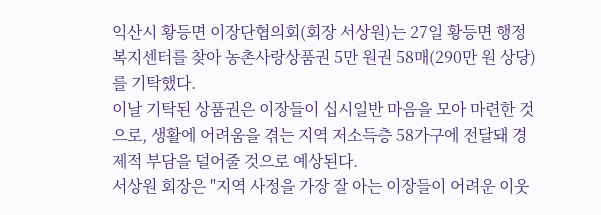익산시 황등면 이장단협의회(회장 서상원)는 27일 황등면 행정복지센터를 찾아 농촌사랑상품권 5만 원권 58매(290만 원 상당)를 기탁했다.
이날 기탁된 상품권은 이장들이 십시일반 마음을 모아 마련한 것으로, 생활에 어려움을 겪는 지역 저소득층 58가구에 전달돼 경제적 부담을 덜어줄 것으로 예상된다.
서상원 회장은 "지역 사정을 가장 잘 아는 이장들이 어려운 이웃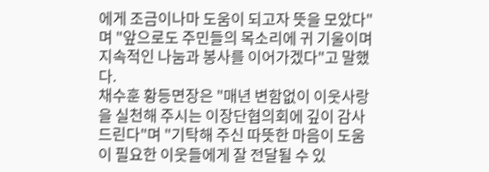에게 조금이나마 도움이 되고자 뜻을 모았다"며 "앞으로도 주민들의 목소리에 귀 기울이며 지속적인 나눔과 봉사를 이어가겠다"고 말했다.
채수훈 황등면장은 "매년 변함없이 이웃사랑을 실천해 주시는 이장단협의회에 깊이 감사드린다"며 "기탁해 주신 따뜻한 마음이 도움이 필요한 이웃들에게 잘 전달될 수 있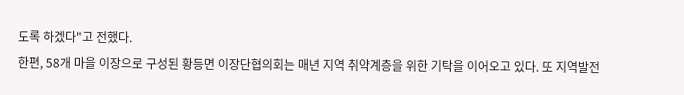도록 하겠다"고 전했다.
한편, 58개 마을 이장으로 구성된 황등면 이장단협의회는 매년 지역 취약계층을 위한 기탁을 이어오고 있다. 또 지역발전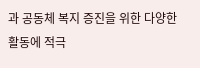과 공동체 복지 증진을 위한 다양한 활동에 적극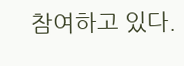참여하고 있다.